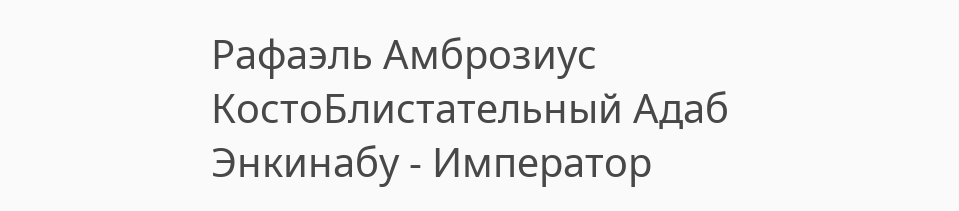Рафаэль Амброзиус КостоБлистательный Адаб Энкинабу - Император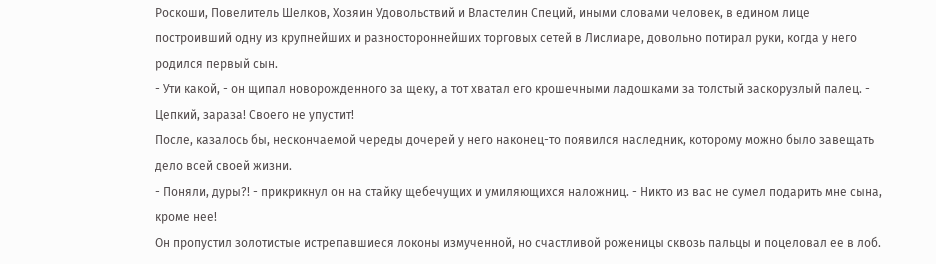Роскоши, Повелитель Шелков, Хозяин Удовольствий и Властелин Специй, иными словами человек, в едином лице построивший одну из крупнейших и разностороннейших торговых сетей в Лислиаре, довольно потирал руки, когда у него родился первый сын.
- Ути какой, - он щипал новорожденного за щеку, а тот хватал его крошечными ладошками за толстый заскорузлый палец. - Цепкий, зараза! Своего не упустит!
После, казалось бы, нескончаемой череды дочерей у него наконец-то появился наследник, которому можно было завещать дело всей своей жизни.
- Поняли, дуры?! - прикрикнул он на стайку щебечущих и умиляющихся наложниц. - Никто из вас не сумел подарить мне сына, кроме нее!
Он пропустил золотистые истрепавшиеся локоны измученной, но счастливой роженицы сквозь пальцы и поцеловал ее в лоб.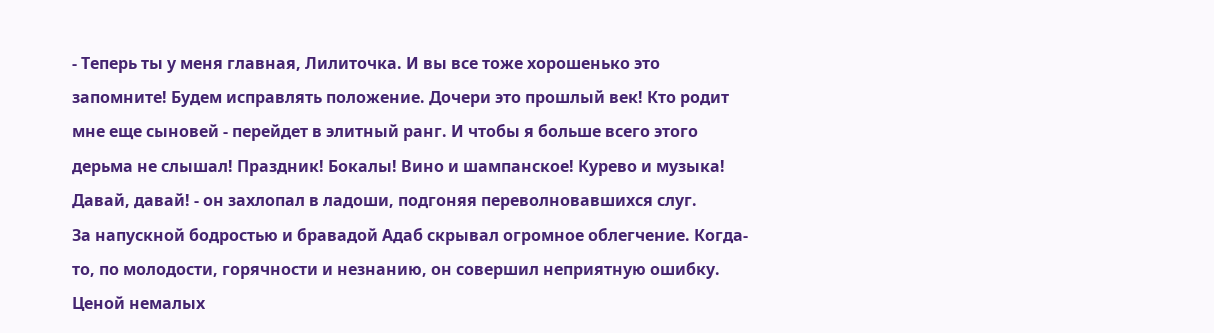- Теперь ты у меня главная, Лилиточка. И вы все тоже хорошенько это запомните! Будем исправлять положение. Дочери это прошлый век! Кто родит мне еще сыновей - перейдет в элитный ранг. И чтобы я больше всего этого дерьма не слышал! Праздник! Бокалы! Вино и шампанское! Курево и музыка! Давай, давай! - он захлопал в ладоши, подгоняя переволновавшихся слуг.
За напускной бодростью и бравадой Адаб скрывал огромное облегчение. Когда-то, по молодости, горячности и незнанию, он совершил неприятную ошибку. Ценой немалых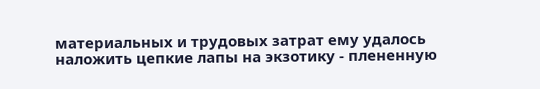материальных и трудовых затрат ему удалось наложить цепкие лапы на экзотику - плененную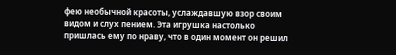фею необычной красоты, услаждавшую взор своим видом и слух пением. Эта игрушка настолько пришлась ему по нраву, что в один момент он решил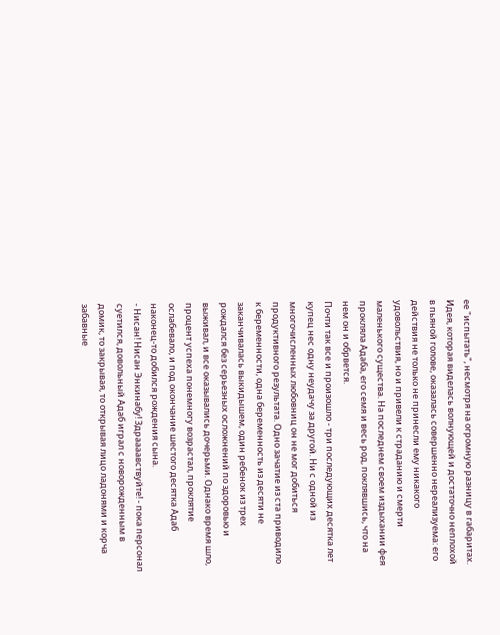ее "испытать", несмотря на огромную разницу в габаритах. Идея, которая виделась волнующей и достаточно неплохой в пьяной голове, оказалась совершенно нереализуема: его действия не только не принесли ему никакого удовольствия, но и привели к страданию и смерти маленького существа. На последнем своем издыхании фея прокляла Адаба, его семя и весь род, поклявшись, что на нем он и обрвется.
Почти так все и произошло - три последующих десятка лет купец нес одну неудачу за другой. Ни с одной из многочисленных любовниц он не мог добиться продуктивного результата. Одно зачатие из ста приводило к беременности, одна беременность из десяти не заканчивалась выкидышем, один ребенок из трех рождался без серьезных осложнений по здоровью и выживал, и все оказывались дочерьми. Однако время шло, процент успеха понемногу возрастал, проклятие ослабевало, и под окончание шестого десятка Адаб наконец-то добился рождения сына.
- Нисан! Нисан Энкинабу! Здраааавствуйте! - пока персонал суетился, довольный Адаб играл с новорожденным в домик, то закрывая, то открывая лицо ладонями и корча забавные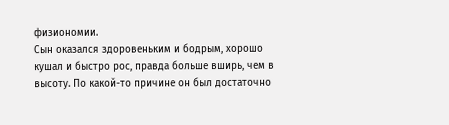физиономии.
Сын оказался здоровеньким и бодрым, хорошо кушал и быстро рос, правда больше вширь, чем в высоту. По какой-то причине он был достаточно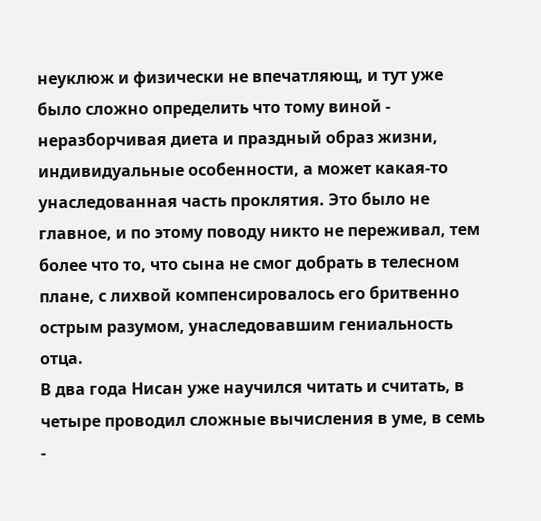неуклюж и физически не впечатляющ, и тут уже было сложно определить что тому виной - неразборчивая диета и праздный образ жизни, индивидуальные особенности, а может какая-то унаследованная часть проклятия. Это было не главное, и по этому поводу никто не переживал, тем более что то, что сына не смог добрать в телесном плане, с лихвой компенсировалось его бритвенно острым разумом, унаследовавшим гениальность отца.
В два года Нисан уже научился читать и считать, в четыре проводил сложные вычисления в уме, в семь -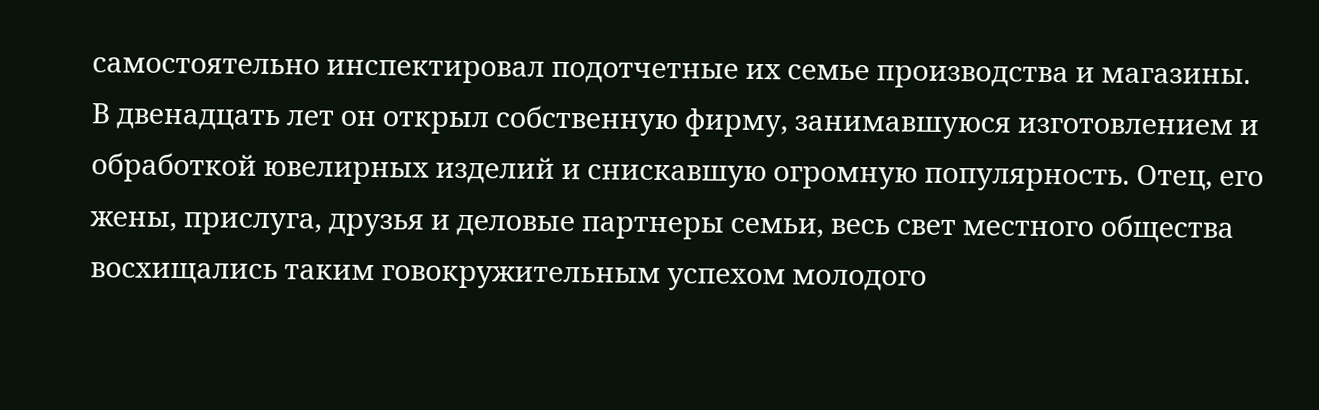самостоятельно инспектировал подотчетные их семье производства и магазины.
В двенадцать лет он открыл собственную фирму, занимавшуюся изготовлением и обработкой ювелирных изделий и снискавшую огромную популярность. Отец, его жены, прислуга, друзья и деловые партнеры семьи, весь свет местного общества восхищались таким говокружительным успехом молодого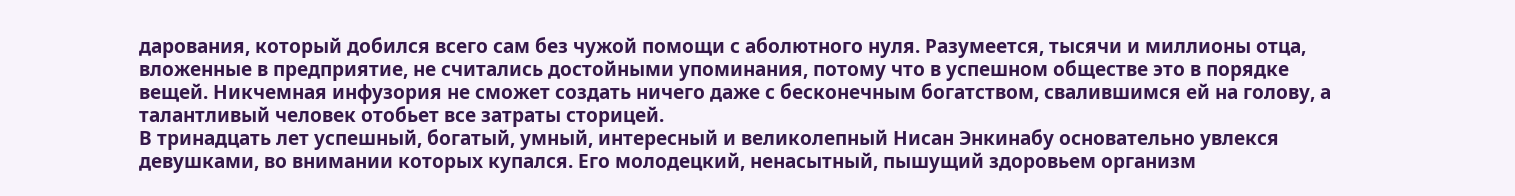дарования, который добился всего сам без чужой помощи с аболютного нуля. Разумеется, тысячи и миллионы отца, вложенные в предприятие, не считались достойными упоминания, потому что в успешном обществе это в порядке вещей. Никчемная инфузория не сможет создать ничего даже с бесконечным богатством, свалившимся ей на голову, а талантливый человек отобьет все затраты сторицей.
В тринадцать лет успешный, богатый, умный, интересный и великолепный Нисан Энкинабу основательно увлекся девушками, во внимании которых купался. Его молодецкий, ненасытный, пышущий здоровьем организм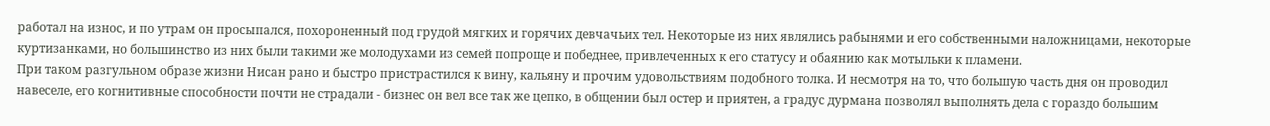работал на износ, и по утрам он просыпался, похороненный под грудой мягких и горячих девчачьих тел. Некоторые из них являлись рабынями и его собственными наложницами, некоторые куртизанками, но большинство из них были такими же молодухами из семей попроще и победнее, привлеченных к его статусу и обаянию как мотыльки к пламени.
При таком разгульном образе жизни Нисан рано и быстро пристрастился к вину, кальяну и прочим удовольствиям подобного толка. И несмотря на то, что большую часть дня он проводил навеселе, его когнитивные способности почти не страдали - бизнес он вел все так же цепко, в общении был остер и приятен, а градус дурмана позволял выполнять дела с гораздо большим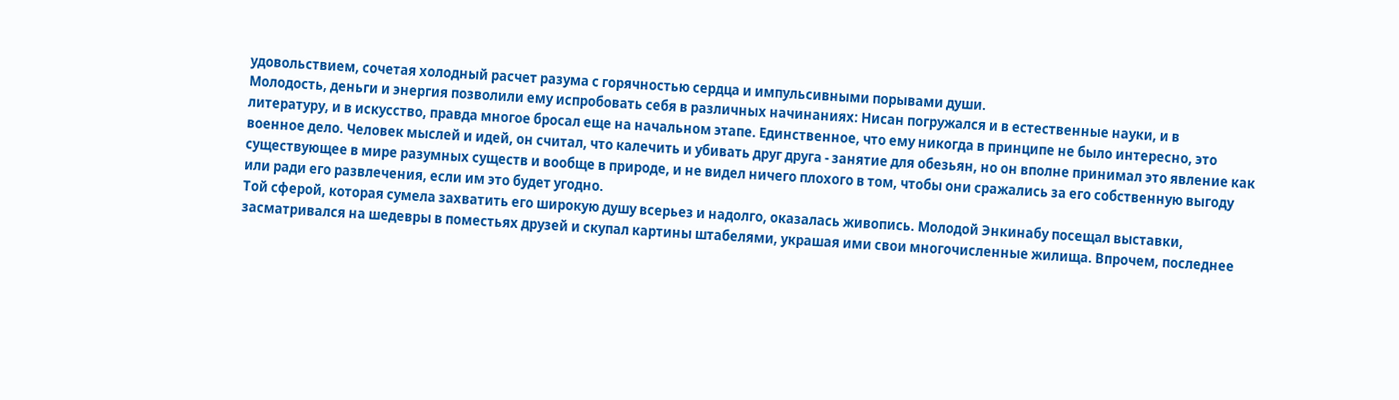удовольствием, сочетая холодный расчет разума с горячностью сердца и импульсивными порывами души.
Молодость, деньги и энергия позволили ему испробовать себя в различных начинаниях: Нисан погружался и в естественные науки, и в литературу, и в искусство, правда многое бросал еще на начальном этапе. Единственное, что ему никогда в принципе не было интересно, это военное дело. Человек мыслей и идей, он считал, что калечить и убивать друг друга - занятие для обезьян, но он вполне принимал это явление как существующее в мире разумных существ и вообще в природе, и не видел ничего плохого в том, чтобы они сражались за его собственную выгоду или ради его развлечения, если им это будет угодно.
Той сферой, которая сумела захватить его широкую душу всерьез и надолго, оказалась живопись. Молодой Энкинабу посещал выставки, засматривался на шедевры в поместьях друзей и скупал картины штабелями, украшая ими свои многочисленные жилища. Впрочем, последнее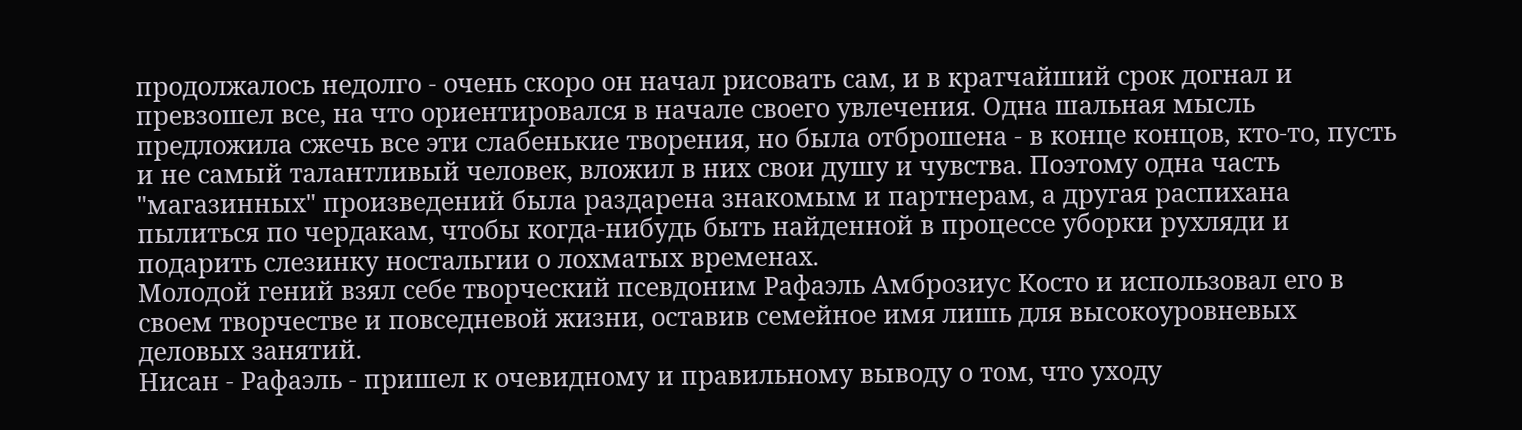продолжалось недолго - очень скоро он начал рисовать сам, и в кратчайший срок догнал и превзошел все, на что ориентировался в начале своего увлечения. Одна шальная мысль предложила сжечь все эти слабенькие творения, но была отброшена - в конце концов, кто-то, пусть и не самый талантливый человек, вложил в них свои душу и чувства. Поэтому одна часть "магазинных" произведений была раздарена знакомым и партнерам, а другая распихана пылиться по чердакам, чтобы когда-нибудь быть найденной в процессе уборки рухляди и подарить слезинку ностальгии о лохматых временах.
Молодой гений взял себе творческий псевдоним Рафаэль Амброзиус Косто и использовал его в своем творчестве и повседневой жизни, оставив семейное имя лишь для высокоуровневых деловых занятий.
Нисан - Рафаэль - пришел к очевидному и правильному выводу о том, что уходу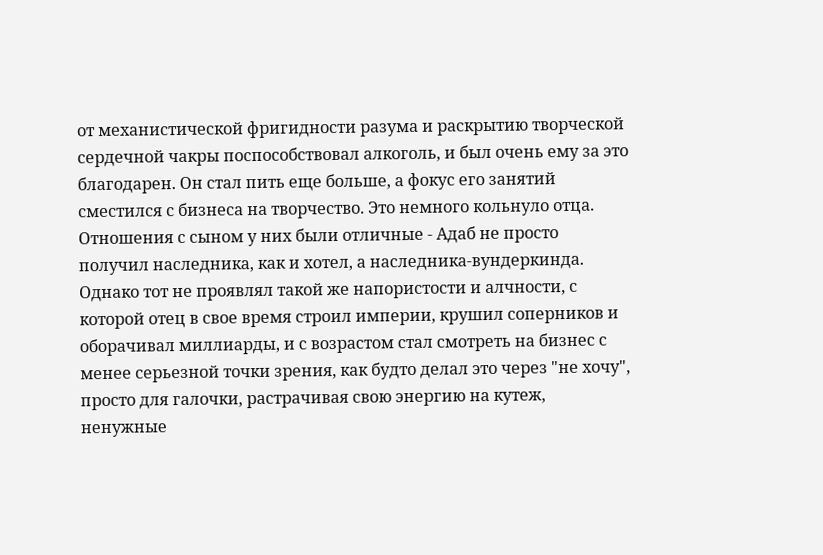от механистической фригидности разума и раскрытию творческой сердечной чакры поспособствовал алкоголь, и был очень ему за это благодарен. Он стал пить еще больше, а фокус его занятий сместился с бизнеса на творчество. Это немного кольнуло отца. Отношения с сыном у них были отличные - Адаб не просто получил наследника, как и хотел, а наследника-вундеркинда. Однако тот не проявлял такой же напористости и алчности, с которой отец в свое время строил империи, крушил соперников и оборачивал миллиарды, и с возрастом стал смотреть на бизнес с менее серьезной точки зрения, как будто делал это через "не хочу", просто для галочки, растрачивая свою энергию на кутеж, ненужные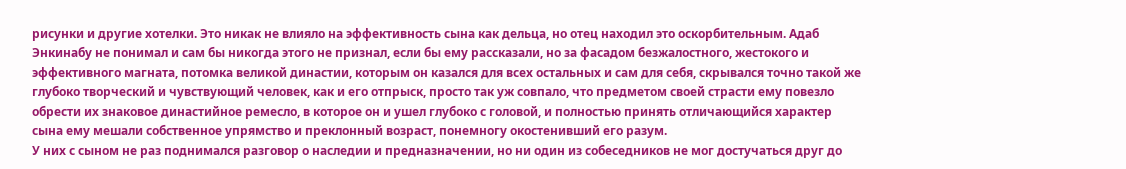рисунки и другие хотелки. Это никак не влияло на эффективность сына как дельца, но отец находил это оскорбительным. Адаб Энкинабу не понимал и сам бы никогда этого не признал, если бы ему рассказали, но за фасадом безжалостного, жестокого и эффективного магната, потомка великой династии, которым он казался для всех остальных и сам для себя, скрывался точно такой же глубоко творческий и чувствующий человек, как и его отпрыск, просто так уж совпало, что предметом своей страсти ему повезло обрести их знаковое династийное ремесло, в которое он и ушел глубоко с головой, и полностью принять отличающийся характер сына ему мешали собственное упрямство и преклонный возраст, понемногу окостенивший его разум.
У них с сыном не раз поднимался разговор о наследии и предназначении, но ни один из собеседников не мог достучаться друг до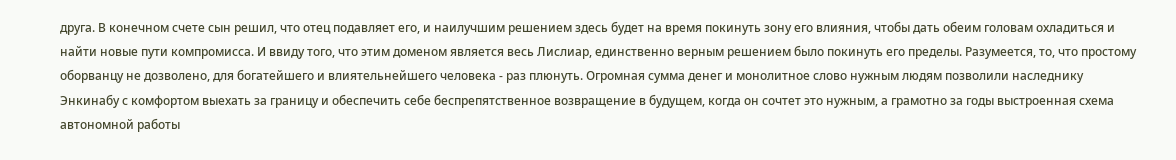друга. В конечном счете сын решил, что отец подавляет его, и наилучшим решением здесь будет на время покинуть зону его влияния, чтобы дать обеим головам охладиться и найти новые пути компромисса. И ввиду того, что этим доменом является весь Лислиар, единственно верным решением было покинуть его пределы. Разумеется, то, что простому оборванцу не дозволено, для богатейшего и влиятельнейшего человека - раз плюнуть. Огромная сумма денег и монолитное слово нужным людям позволили наследнику Энкинабу с комфортом выехать за границу и обеспечить себе беспрепятственное возвращение в будущем, когда он сочтет это нужным, а грамотно за годы выстроенная схема автономной работы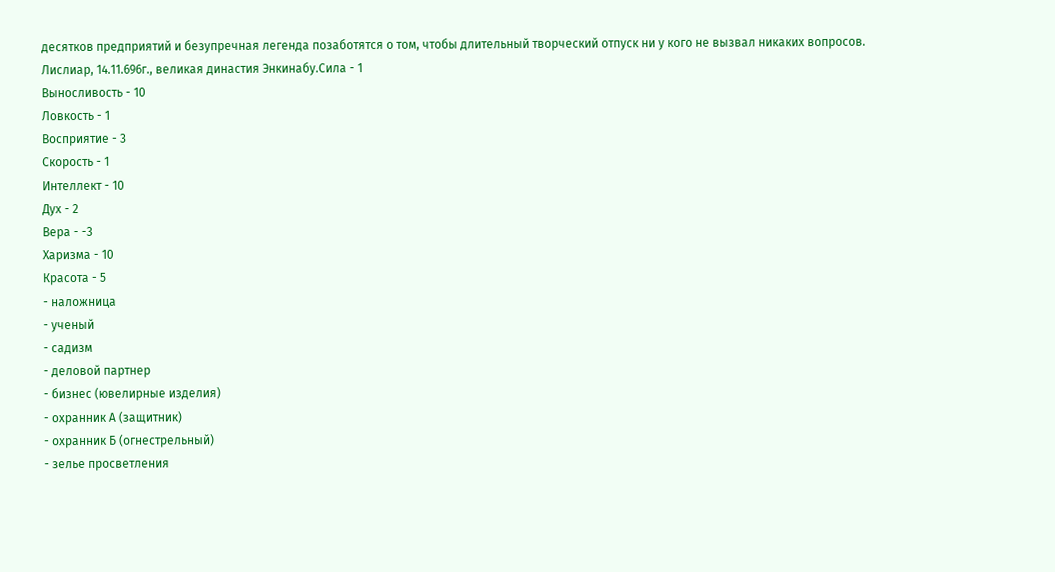десятков предприятий и безупречная легенда позаботятся о том, чтобы длительный творческий отпуск ни у кого не вызвал никаких вопросов.
Лислиар, 14.11.696г., великая династия Энкинабу.Сила - 1
Выносливость - 10
Ловкость - 1
Восприятие - 3
Скорость - 1
Интеллект - 10
Дух - 2
Вера - -3
Харизма - 10
Красота - 5
- наложница
- ученый
- садизм
- деловой партнер
- бизнес (ювелирные изделия)
- охранник А (защитник)
- охранник Б (огнестрельный)
- зелье просветления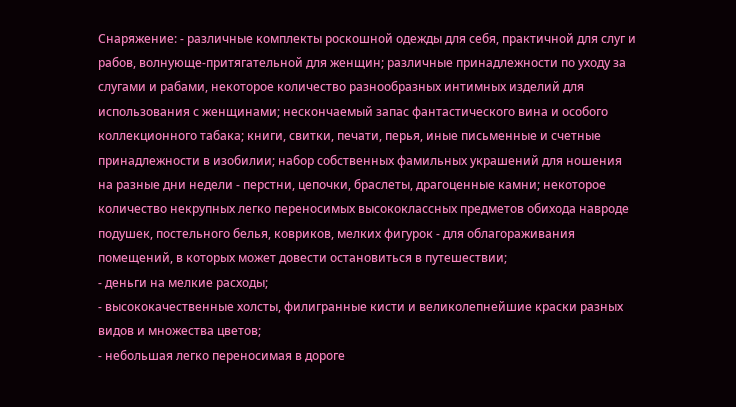Снаряжение: - различные комплекты роскошной одежды для себя, практичной для слуг и рабов, волнующе-притягательной для женщин; различные принадлежности по уходу за слугами и рабами, некоторое количество разнообразных интимных изделий для использования с женщинами; нескончаемый запас фантастического вина и особого коллекционного табака; книги, свитки, печати, перья, иные письменные и счетные принадлежности в изобилии; набор собственных фамильных украшений для ношения на разные дни недели - перстни, цепочки, браслеты, драгоценные камни; некоторое количество некрупных легко переносимых высококлассных предметов обихода навроде подушек, постельного белья, ковриков, мелких фигурок - для облагораживания помещений, в которых может довести остановиться в путешествии;
- деньги на мелкие расходы;
- высококачественные холсты, филигранные кисти и великолепнейшие краски разных видов и множества цветов;
- небольшая легко переносимая в дороге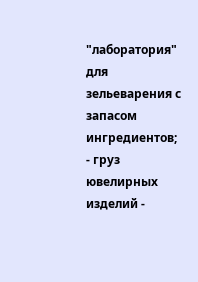"лаборатория" для зельеварения с запасом ингредиентов;
- груз ювелирных изделий -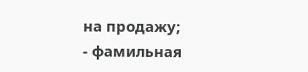на продажу;
- фамильная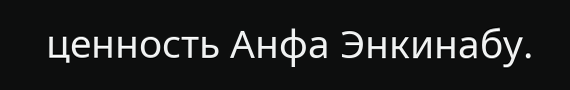ценность Анфа Энкинабу.